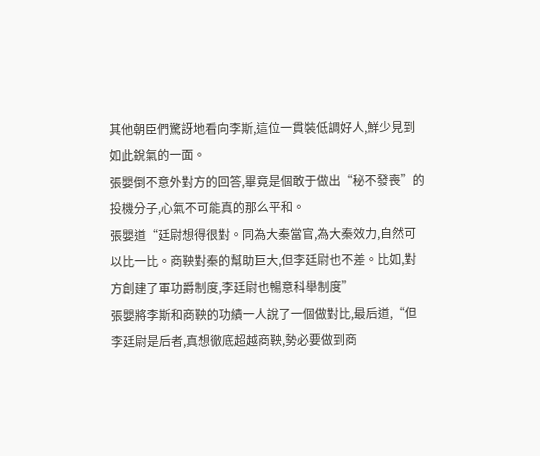其他朝臣們驚訝地看向李斯,這位一貫裝低調好人,鮮少見到如此銳氣的一面。
張嬰倒不意外對方的回答,畢竟是個敢于做出“秘不發喪”的投機分子,心氣不可能真的那么平和。
張嬰道“廷尉想得很對。同為大秦當官,為大秦效力,自然可以比一比。商鞅對秦的幫助巨大,但李廷尉也不差。比如,對方創建了軍功爵制度,李廷尉也暢意科舉制度”
張嬰將李斯和商鞅的功績一人說了一個做對比,最后道,“但李廷尉是后者,真想徹底超越商鞅,勢必要做到商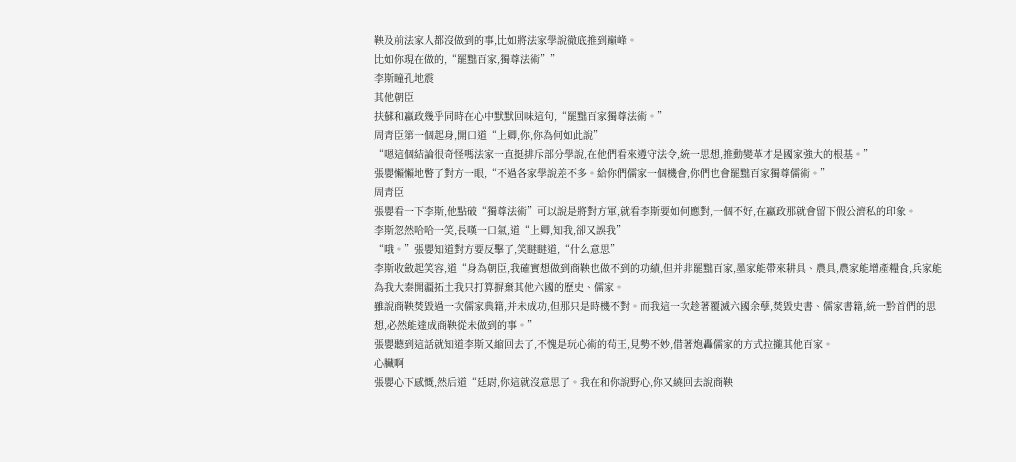鞅及前法家人都沒做到的事,比如將法家學說徹底推到巔峰。
比如你現在做的,“罷黜百家,獨尊法術””
李斯瞳孔地震
其他朝臣
扶蘇和嬴政幾乎同時在心中默默回味這句,“罷黜百家獨尊法術。”
周青臣第一個起身,開口道“上卿,你,你為何如此說”
“嗯這個結論很奇怪嗎法家一直挺排斥部分學說,在他們看來遵守法令,統一思想,推動變革才是國家強大的根基。”
張嬰懶懶地瞥了對方一眼,“不過各家學說差不多。給你們儒家一個機會,你們也會罷黜百家獨尊儒術。”
周青臣
張嬰看一下李斯,他點破“獨尊法術”可以說是將對方軍,就看李斯要如何應對,一個不好,在嬴政那就會留下假公濟私的印象。
李斯忽然哈哈一笑,長嘆一口氣,道“上卿,知我,卻又誤我”
“哦。”張嬰知道對方要反擊了,笑瞇瞇道,“什么意思”
李斯收斂起笑容,道“身為朝臣,我確實想做到商鞅也做不到的功績,但并非罷黜百家,墨家能帶來耕具、農具,農家能增產糧食,兵家能為我大秦開疆拓土我只打算摒棄其他六國的歷史、儒家。
雖說商鞅焚毀過一次儒家典籍,并未成功,但那只是時機不對。而我這一次趁著覆滅六國余孽,焚毀史書、儒家書籍,統一黔首們的思想,必然能達成商鞅從未做到的事。”
張嬰聽到這話就知道李斯又縮回去了,不愧是玩心術的茍王,見勢不妙,借著炮轟儒家的方式拉攏其他百家。
心臟啊
張嬰心下感慨,然后道“廷尉,你這就沒意思了。我在和你說野心,你又繞回去說商鞅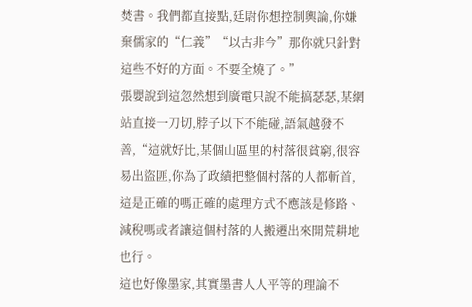焚書。我們都直接點,廷尉你想控制輿論,你嫌棄儒家的“仁義”“以古非今”那你就只針對這些不好的方面。不要全燒了。”
張嬰說到這忽然想到廣電只說不能搞瑟瑟,某網站直接一刀切,脖子以下不能碰,語氣越發不善,“這就好比,某個山區里的村落很貧窮,很容易出盜匪,你為了政績把整個村落的人都斬首,這是正確的嗎正確的處理方式不應該是修路、減稅嗎或者讓這個村落的人搬遷出來開荒耕地也行。
這也好像墨家,其實墨書人人平等的理論不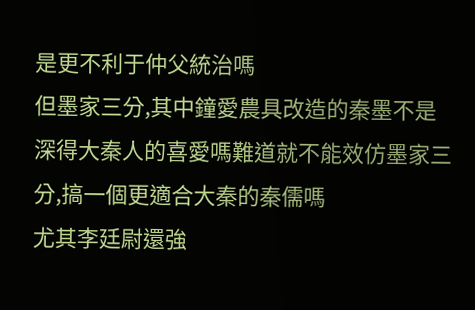是更不利于仲父統治嗎
但墨家三分,其中鐘愛農具改造的秦墨不是深得大秦人的喜愛嗎難道就不能效仿墨家三分,搞一個更適合大秦的秦儒嗎
尤其李廷尉還強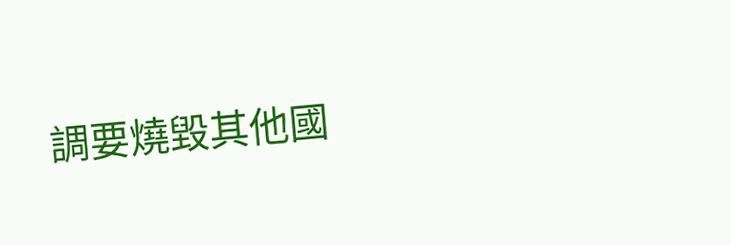調要燒毀其他國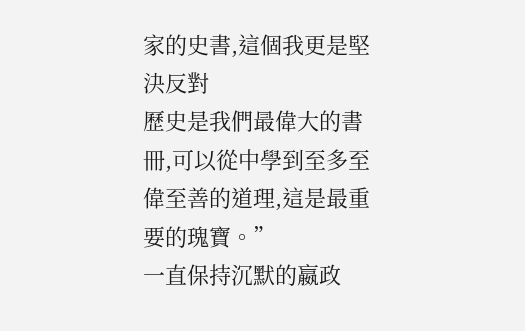家的史書,這個我更是堅決反對
歷史是我們最偉大的書冊,可以從中學到至多至偉至善的道理,這是最重要的瑰寶。”
一直保持沉默的嬴政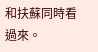和扶蘇同時看過來。